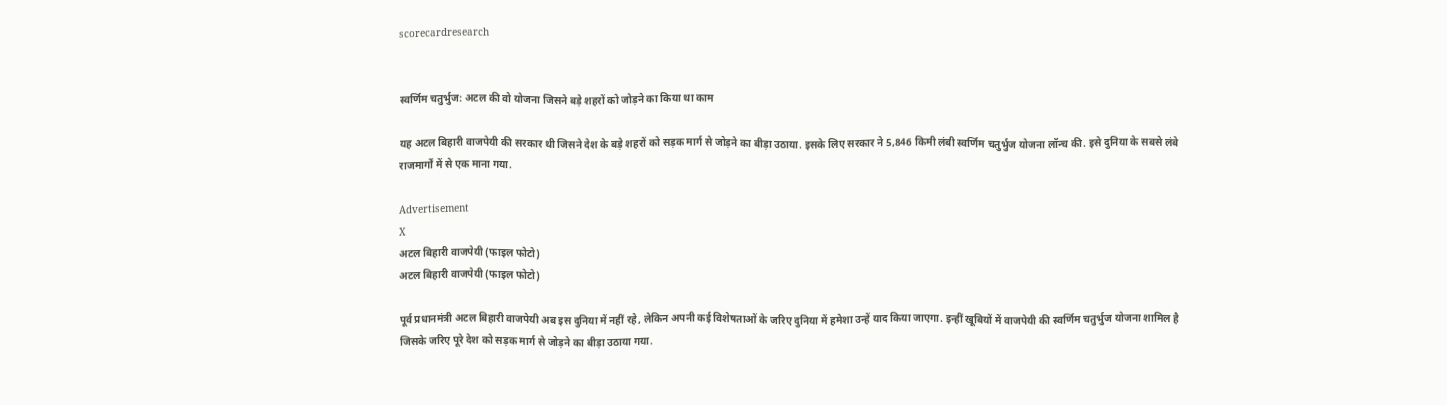scorecardresearch


स्वर्णिम चतुर्भुज: अटल की वो योजना जिसने बड़े शहरों को जोड़ने का किया था काम

यह अटल बिहारी वाजपेयी की सरकार थी जिसने देश के बड़े शहरों को सड़क मार्ग से जोड़ने का बीड़ा उठाया. इसके लिए सरकार ने 5,846 किमी लंबी स्वर्णिम चतुर्भुज योजना लॉन्च की. इसे दुनिया के सबसे लंबे राजमार्गों में से एक माना गया.

Advertisement
X
अटल बिहारी वाजपेयी (फाइल फोटो)
अटल बिहारी वाजपेयी (फाइल फोटो)

पूर्व प्रधानमंत्री अटल बिहारी वाजपेयी अब इस दुनिया में नहीं रहे, लेकिन अपनी कई विशेषताओं के जरिए दुनिया में हमेशा उन्हें याद किया जाएगा. इन्हीं खूबियों में वाजपेयी की स्वर्णिम चतुर्भुज योजना शामिल है जिसके जरिए पूरे देश को सड़क मार्ग से जोड़ने का बीड़ा उठाया गया.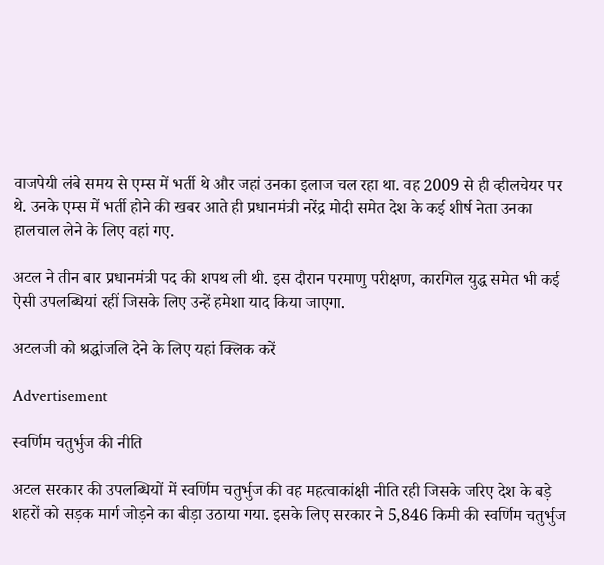वाजपेयी लंबे समय से एम्स में भर्ती थे और जहां उनका इलाज चल रहा था. वह 2009 से ही व्हीलचेयर पर थे. उनके एम्स में भर्ती होने की खबर आते ही प्रधानमंत्री नरेंद्र मोदी समेत देश के कई शीर्ष नेता उनका हालचाल लेने के लिए वहां गए.

अटल ने तीन बार प्रधानमंत्री पद की शपथ ली थी. इस दौरान परमाणु परीक्षण, कारगिल युद्ध समेत भी कई ऐसी उपलब्धियां रहीं जिसके लिए उन्हें हमेशा याद किया जाएगा.

अटलजी को श्रद्धांजलि देने के लिए यहां क्लिक करें

Advertisement

स्वर्णिम चतुर्भुज की नीति

अटल सरकार की उपलब्धियों में स्वर्णिम चतुर्भुज की वह महत्वाकांक्षी नीति रही जिसके जरिए देश के बड़े शहरों को सड़क मार्ग जोड़ने का बीड़ा उठाया गया. इसके लिए सरकार ने 5,846 किमी की स्वर्णिम चतुर्भुज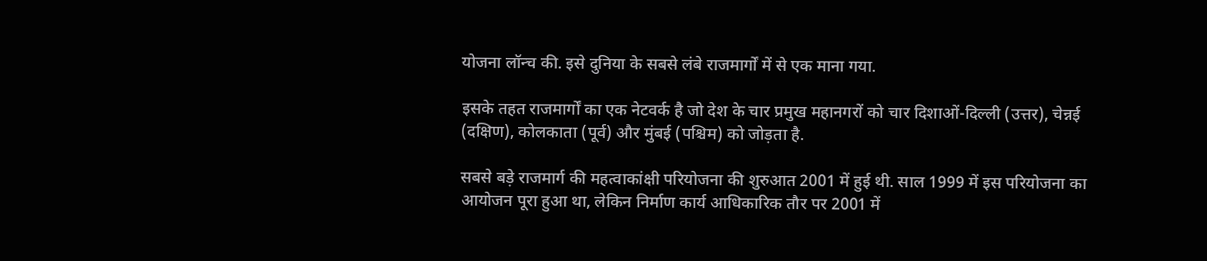योजना लॉन्च की. इसे दुनिया के सबसे लंबे राजमार्गों में से एक माना गया.

इसके तहत राजमार्गों का एक नेटवर्क है जो देश के चार प्रमुख महानगरों को चार दिशाओं-दिल्ली (उत्तर), चेन्नई (दक्षिण), कोलकाता (पूर्व) और मुंबई (पश्चिम) को जोड़ता है.

सबसे बड़े राजमार्ग की महत्वाकांक्षी परियोजना की शुरुआत 2001 में हुई थी. साल 1999 में इस परियोजना का आयोजन पूरा हुआ था, लेकिन निर्माण कार्य आधिकारिक तौर पर 2001 में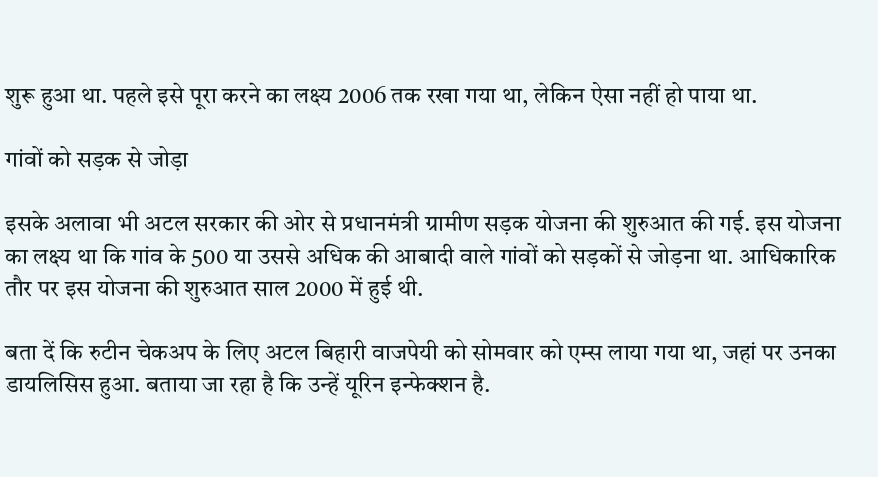शुरू हुआ था. पहले इसे पूरा करने का लक्ष्य 2006 तक रखा गया था, लेकिन ऐसा नहीं हो पाया था.

गांवों को सड़क से जोड़ा

इसके अलावा भी अटल सरकार की ओर से प्रधानमंत्री ग्रामीण सड़क योजना की शुरुआत की गई. इस योजना का लक्ष्य था कि गांव के 500 या उससे अधिक की आबादी वाले गांवों को सड़कों से जोड़ना था. आधिकारिक तौर पर इस योजना की शुरुआत साल 2000 में हुई थी.

बता दें कि रुटीन चेकअप के लिए अटल बिहारी वाजपेयी को सोमवार को एम्स लाया गया था, जहां पर उनका डायलिसिस हुआ. बताया जा रहा है कि उन्हें यूरिन इन्फेक्शन है.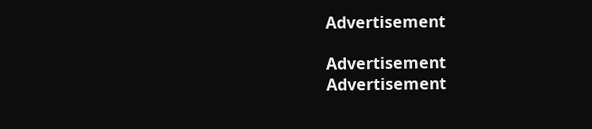Advertisement

Advertisement
Advertisement